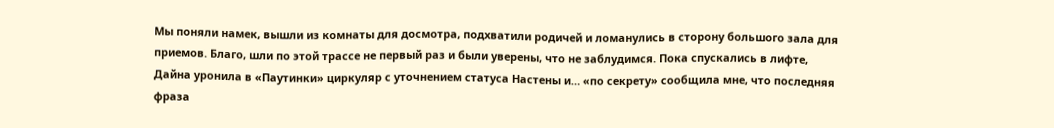Мы поняли намек, вышли из комнаты для досмотра, подхватили родичей и ломанулись в сторону большого зала для приемов. Благо, шли по этой трассе не первый раз и были уверены, что не заблудимся. Пока спускались в лифте, Дайна уронила в «Паутинки» циркуляр с уточнением статуса Настены и… «по секрету» сообщила мне, что последняя фраза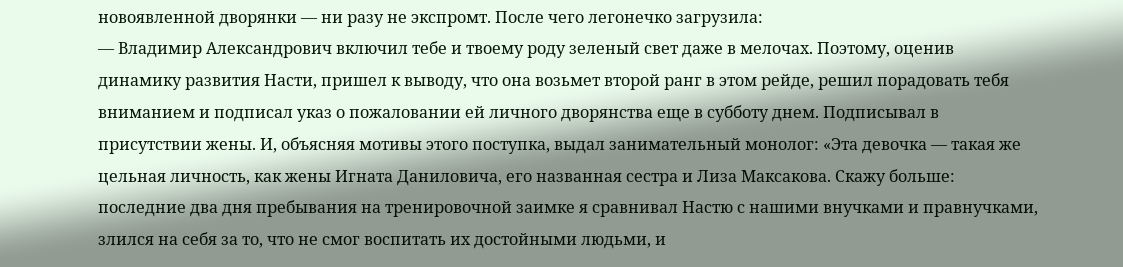новоявленной дворянки — ни разу не экспромт. После чего легонечко загрузила:
— Владимир Александрович включил тебе и твоему роду зеленый свет даже в мелочах. Поэтому, оценив динамику развития Насти, пришел к выводу, что она возьмет второй ранг в этом рейде, решил порадовать тебя вниманием и подписал указ о пожаловании ей личного дворянства еще в субботу днем. Подписывал в присутствии жены. И, объясняя мотивы этого поступка, выдал занимательный монолог: «Эта девочка — такая же цельная личность, как жены Игната Даниловича, его названная сестра и Лиза Максакова. Скажу больше: последние два дня пребывания на тренировочной заимке я сравнивал Настю с нашими внучками и правнучками, злился на себя за то, что не смог воспитать их достойными людьми, и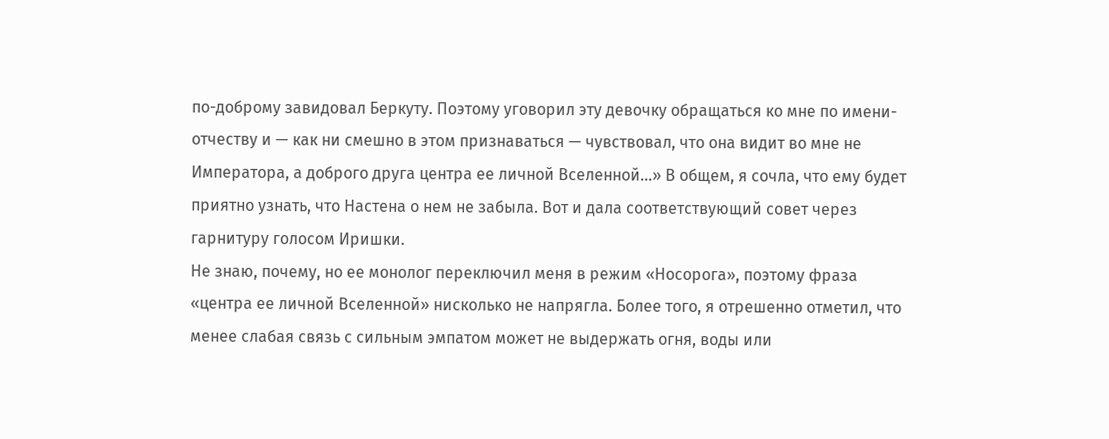по-доброму завидовал Беркуту. Поэтому уговорил эту девочку обращаться ко мне по имени-отчеству и — как ни смешно в этом признаваться — чувствовал, что она видит во мне не Императора, а доброго друга центра ее личной Вселенной…» В общем, я сочла, что ему будет приятно узнать, что Настена о нем не забыла. Вот и дала соответствующий совет через гарнитуру голосом Иришки.
Не знаю, почему, но ее монолог переключил меня в режим «Носорога», поэтому фраза «центра ее личной Вселенной» нисколько не напрягла. Более того, я отрешенно отметил, что менее слабая связь с сильным эмпатом может не выдержать огня, воды или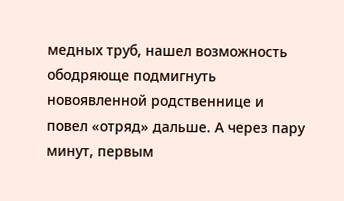медных труб, нашел возможность ободряюще подмигнуть новоявленной родственнице и повел «отряд» дальше. А через пару минут, первым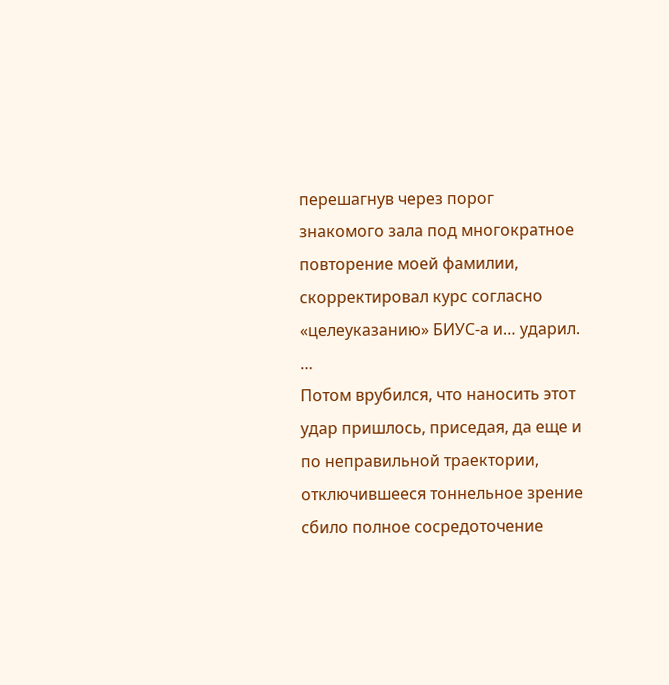перешагнув через порог знакомого зала под многократное повторение моей фамилии, скорректировал курс согласно «целеуказанию» БИУС-а и… ударил.
…
Потом врубился, что наносить этот удар пришлось, приседая, да еще и по неправильной траектории, отключившееся тоннельное зрение сбило полное сосредоточение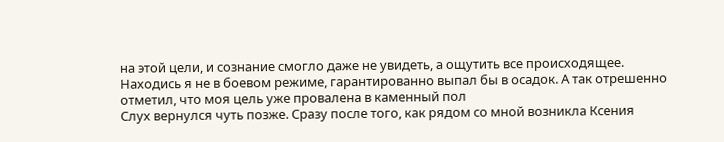на этой цели, и сознание смогло даже не увидеть, а ощутить все происходящее.
Находись я не в боевом режиме, гарантированно выпал бы в осадок. А так отрешенно отметил, что моя цель уже провалена в каменный пол
Слух вернулся чуть позже. Сразу после того, как рядом со мной возникла Ксения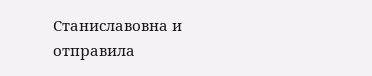Станиславовна и отправила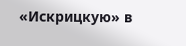«Искрицкую» в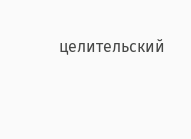целительский